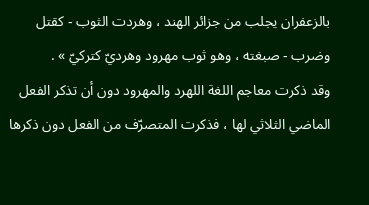بالزعفران يجلب من جزائر الهند ، وهردت الثوب - كقتل وضرب - صبغته ، وهو ثوب مهرود وهرديّ كتركيّ » .
وقد ذكرت معاجم اللغة اللهرد والمهرود دون أن تذكر الفعل الماضي الثلاثي لها ، فذكرت المتصرّف من الفعل دون ذكرها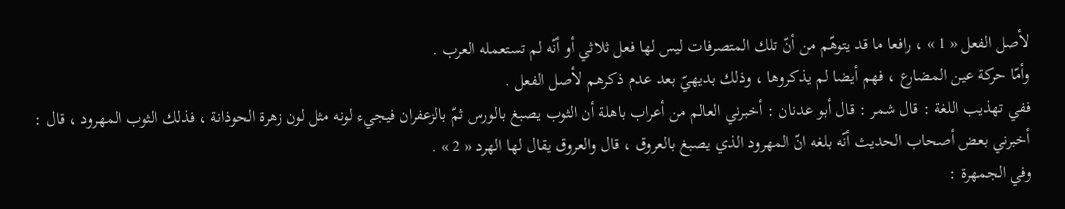لأصل الفعل « 1 » ، رافعا ما قد يتوهّم من أنّ تلك المتصرفات ليس لها فعل ثلاثي أو أنّه لم تستعمله العرب .
وأمّا حركة عين المضارع ، فهم أيضا لم يذكروها ، وذلك بديهيّ بعد عدم ذكرهم لأصل الفعل .
ففي تهذيب اللغة : قال شمر : قال أبو عدنان : أخبرني العالم من أعراب باهلة أن الثوب يصبغ بالورس ثمّ بالزعفران فيجيء لونه مثل لون زهرة الحوذانة ، فذلك الثوب المهرود ، قال : أخبرني بعض أصحاب الحديث أنّه بلغه انّ المهرود الذي يصبغ بالعروق ، قال والعروق يقال لها الهرد « 2 » .
وفي الجمهرة :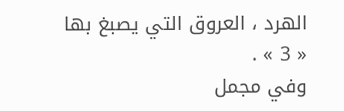الهرد ، العروق التي يصبغ بها « 3 » .
وفي مجمل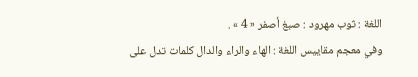اللغة : ثوب مهرود : صبغ أصفر « 4 » .
وفي معجم مقاييس اللغة : الهاء والراء والدال كلمات تدل على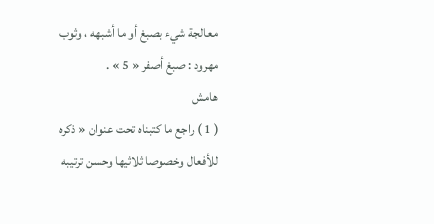معالجة شيء بصبغ أو ما أشبهه ، وثوب مهرود : صبغ أصفر « 5 » .
هامش
( 1 ) راجع ما كتبناه تحت عنوان « ذكره للأفعال وخصوصا ثلاثيها وحسن ترتيبه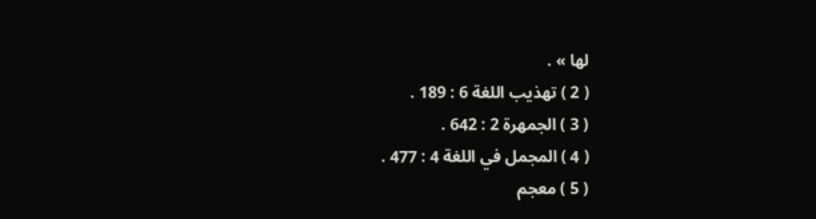لها » .
( 2 ) تهذيب اللغة 6 : 189 .
( 3 ) الجمهرة 2 : 642 .
( 4 ) المجمل في اللغة 4 : 477 .
( 5 ) معجم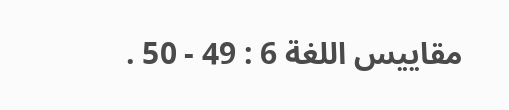مقاييس اللغة 6 : 49 - 50 .